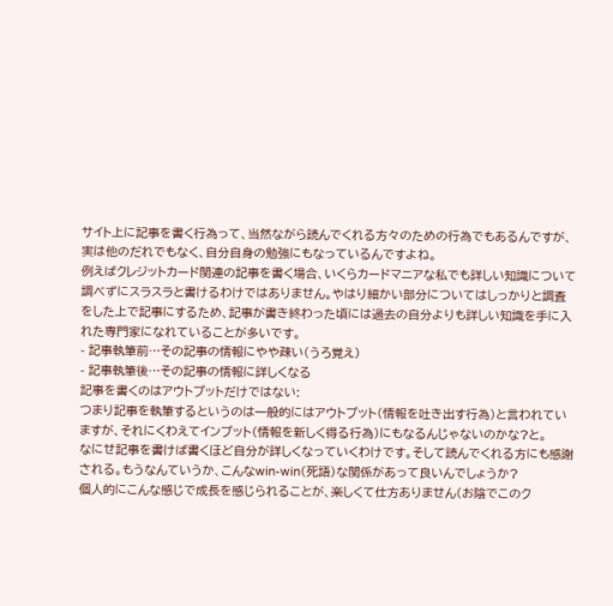サイト上に記事を書く行為って、当然ながら読んでくれる方々のための行為でもあるんですが、実は他のだれでもなく、自分自身の勉強にもなっているんですよね。
例えばクレジットカード関連の記事を書く場合、いくらカードマニアな私でも詳しい知識について調べずにスラスラと書けるわけではありません。やはり細かい部分についてはしっかりと調査をした上で記事にするため、記事が書き終わった頃には過去の自分よりも詳しい知識を手に入れた専門家になれていることが多いです。
- 記事執筆前…その記事の情報にやや疎い(うろ覚え)
- 記事執筆後…その記事の情報に詳しくなる
記事を書くのはアウトプットだけではない:
つまり記事を執筆するというのは一般的にはアウトプット(情報を吐き出す行為)と言われていますが、それにくわえてインプット(情報を新しく得る行為)にもなるんじゃないのかな?と。
なにせ記事を書けば書くほど自分が詳しくなっていくわけです。そして読んでくれる方にも感謝される。もうなんていうか、こんなwin-win(死語)な関係があって良いんでしょうか?
個人的にこんな感じで成長を感じられることが、楽しくて仕方ありません(お陰でこのク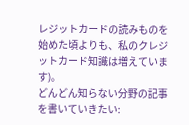レジットカードの読みものを始めた頃よりも、私のクレジットカード知識は増えています)。
どんどん知らない分野の記事を書いていきたい: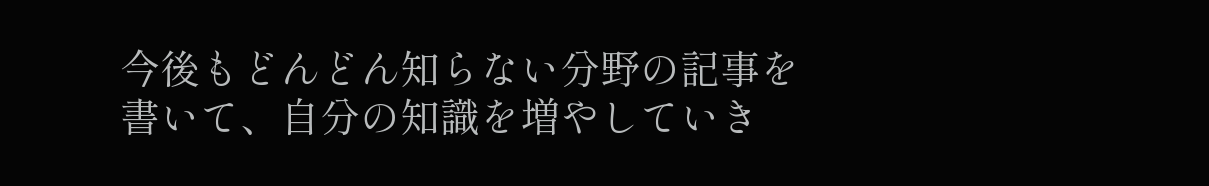今後もどんどん知らない分野の記事を書いて、自分の知識を増やしていき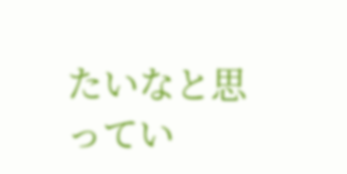たいなと思ってい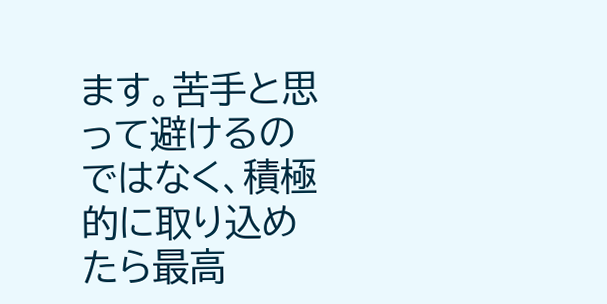ます。苦手と思って避けるのではなく、積極的に取り込めたら最高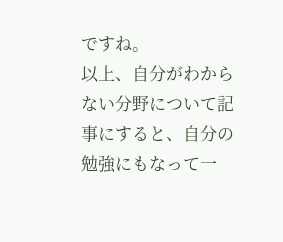ですね。
以上、自分がわからない分野について記事にすると、自分の勉強にもなって一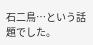石二鳥…という話題でした。